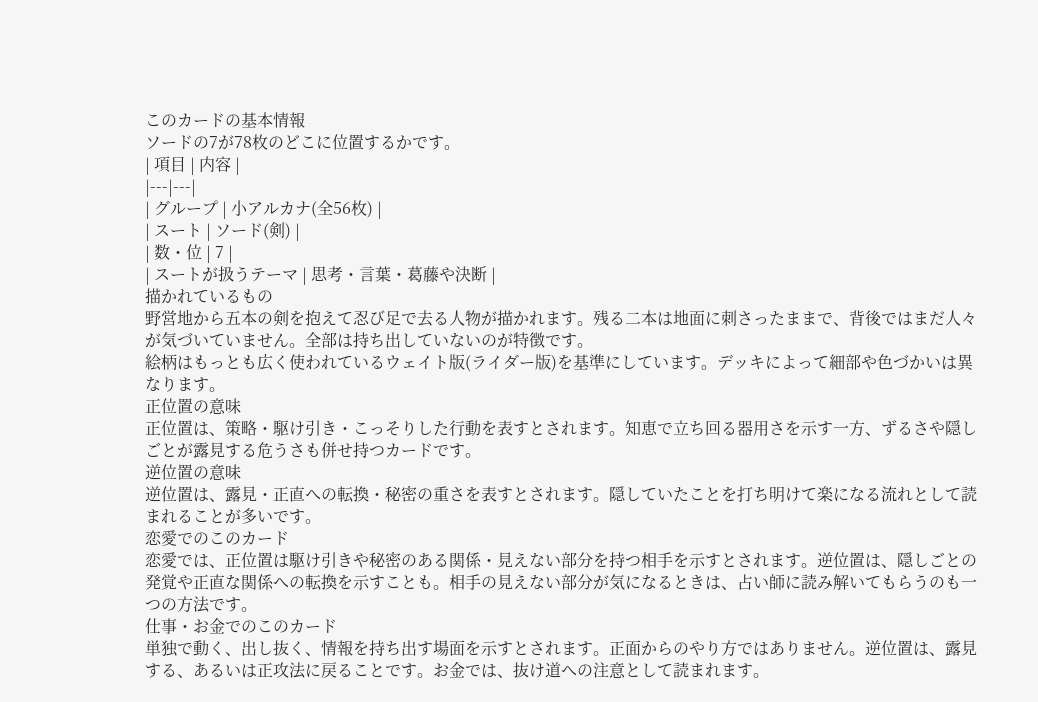このカードの基本情報
ソードの7が78枚のどこに位置するかです。
| 項目 | 内容 |
|---|---|
| グループ | 小アルカナ(全56枚) |
| スート | ソード(剣) |
| 数・位 | 7 |
| スートが扱うテーマ | 思考・言葉・葛藤や決断 |
描かれているもの
野営地から五本の剣を抱えて忍び足で去る人物が描かれます。残る二本は地面に刺さったままで、背後ではまだ人々が気づいていません。全部は持ち出していないのが特徴です。
絵柄はもっとも広く使われているウェイト版(ライダー版)を基準にしています。デッキによって細部や色づかいは異なります。
正位置の意味
正位置は、策略・駆け引き・こっそりした行動を表すとされます。知恵で立ち回る器用さを示す一方、ずるさや隠しごとが露見する危うさも併せ持つカードです。
逆位置の意味
逆位置は、露見・正直への転換・秘密の重さを表すとされます。隠していたことを打ち明けて楽になる流れとして読まれることが多いです。
恋愛でのこのカード
恋愛では、正位置は駆け引きや秘密のある関係・見えない部分を持つ相手を示すとされます。逆位置は、隠しごとの発覚や正直な関係への転換を示すことも。相手の見えない部分が気になるときは、占い師に読み解いてもらうのも一つの方法です。
仕事・お金でのこのカード
単独で動く、出し抜く、情報を持ち出す場面を示すとされます。正面からのやり方ではありません。逆位置は、露見する、あるいは正攻法に戻ることです。お金では、抜け道への注意として読まれます。